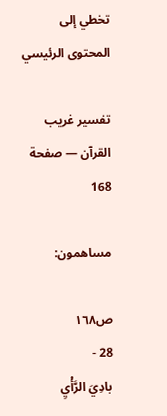تخطي إلى المحتوى الرئيسي

تفسير غريب القرآن — صفحة 168

مساهمون:

ص١٦٨
28 -
بادِيَ الرَّأْيِ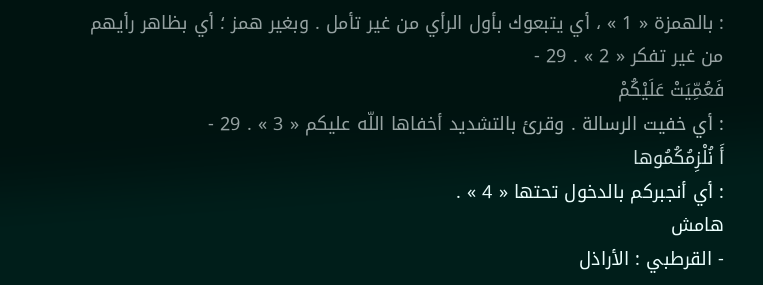: بالهمزة « 1 » ، أي يتبعوك بأول الرأي من غير تأمل . وبغير همز ؛ أي بظاهر رأيهم من غير تفكر « 2 » . 29 -
فَعُمِّيَتْ عَلَيْكُمْ
: أي خفيت الرسالة . وقرئ بالتشديد أخفاها اللّه عليكم « 3 » . 29 -
أَ نُلْزِمُكُمُوها
: أي أنجبركم بالدخول تحتها « 4 » .
هامش
- القرطبي : الأراذل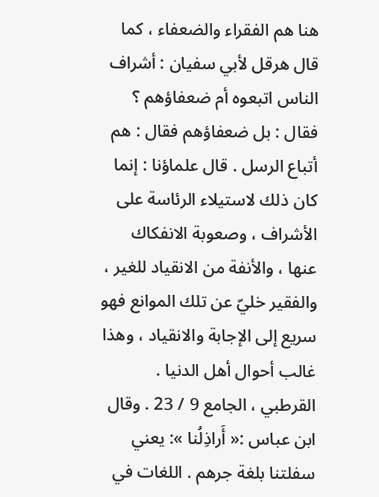هنا هم الفقراء والضعفاء ، كما قال هرقل لأبي سفيان : أشراف الناس اتبعوه أم ضعفاؤهم ؟ فقال : بل ضعفاؤهم فقال : هم أتباع الرسل . قال علماؤنا : إنما كان ذلك لاستيلاء الرئاسة على الأشراف ، وصعوبة الانفكاك عنها ، والأنفة من الانقياد للغير ، والفقير خليّ عن تلك الموانع فهو سريع إلى الإجابة والانقياد ، وهذا غالب أحوال أهل الدنيا . القرطبي ، الجامع 9 / 23 . وقال ابن عباس :« أَراذِلُنا »: يعني سفلتنا بلغة جرهم . اللغات في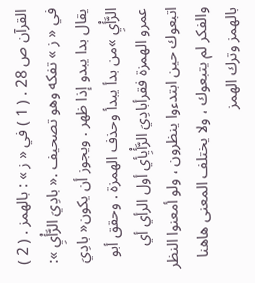القرآن ص 28 . ( 1 ) في « ز » : بالهمز . ( 2 ) في « ز » تفكه وهو تصحيف .« بادِيَ الرَّأْيِ »: يقال بدا يبدو إذا ظهر . ويجوز أن يكون« بادِيَ الرَّأْيِ »من بدأ يبدأ وحذف الهمزة . وحقق أبو عمرو الهمزة فقرأبادِيَ الرَّأْيِأي أول الرأي أي اتبعوك حين ابتدءوا ينظرون ، ولو أمعنوا النظر والفكر لم يتبعوك ، ولا يختلف المعنى هاهنا بالهمز وترك الهمز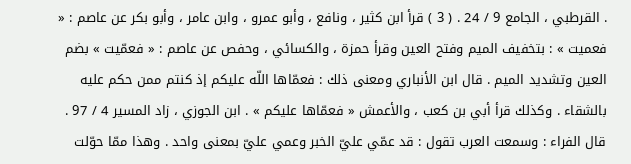. القرطبي ، الجامع 9 / 24 . ( 3 ) قرأ ابن كثير ، ونافع ، وأبو عمرو ، وابن عامر ، وأبو بكر عن عاصم : « فعميت » : بتخفيف الميم وفتح العين وقرأ حمزة ، والكسائي ، وحفص عن عاصم : « فعمّيت » بضم العين وتشديد الميم . قال ابن الأنباري ومعنى ذلك : فعمّاها اللّه عليكم إذ كنتم ممن حكم عليه بالشقاء . وكذلك قرأ أبي بن كعب ، والأعمش « فعمّاها عليكم » . ابن الجوزي ، زاد المسير 4 / 97 . قال الفراء : وسمعت العرب تقول : قد عمّي عليّ الخبر وعمي عليّ بمعنى واحد . وهذا ممّا حوّلت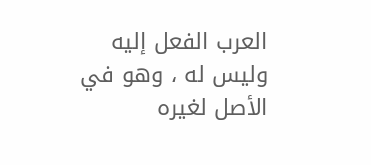العرب الفعل إليه وليس له ، وهو في الأصل لغيره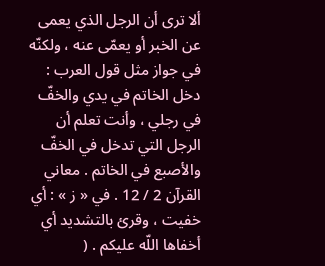ألا ترى أن الرجل الذي يعمى عن الخبر أو يعمّى عنه ، ولكنّه في جواز مثل قول العرب : دخل الخاتم في يدي والخفّ في رجلي ، وأنت تعلم أن الرجل التي تدخل في الخفّ والأصبع في الخاتم . معاني القرآن 2 / 12 . في « ز » : أي خفيت ، وقرئ بالتشديد أي أخفاها اللّه عليكم . (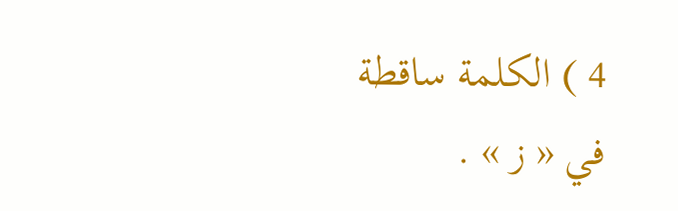4 ) الكلمة ساقطة في « ز » .